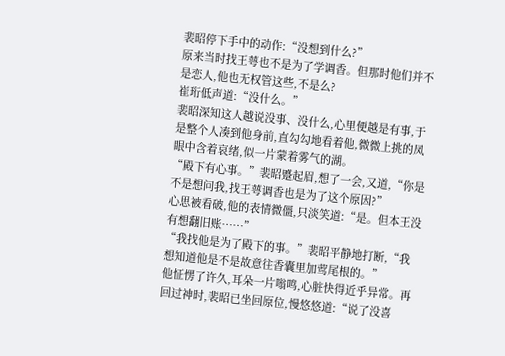裴昭停下手中的动作:“没想到什么?”
原来当时找王萼也不是为了学调香。但那时他们并不是恋人,他也无权管这些,不是么?
崔珩低声道:“没什么。”
裴昭深知这人越说没事、没什么,心里便越是有事,于是整个人凑到他身前,直勾勾地看着他,微微上挑的凤眼中含着哀绪,似一片蒙着雾气的湖。
“殿下有心事。”裴昭蹙起眉,想了一会,又道,“你是不是想问我,找王萼调香也是为了这个原因?”
心思被看破,他的表情微僵,只淡笑道:“是。但本王没有想翻旧账……”
“我找他是为了殿下的事。”裴昭平静地打断,“我想知道他是不是故意往香囊里加莺尾根的。”
他怔愣了许久,耳朵一片嗡鸣,心脏快得近乎异常。再回过神时,裴昭已坐回原位,慢悠悠道:“说了没喜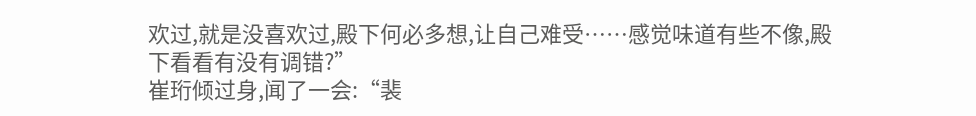欢过,就是没喜欢过,殿下何必多想,让自己难受……感觉味道有些不像,殿下看看有没有调错?”
崔珩倾过身,闻了一会:“裴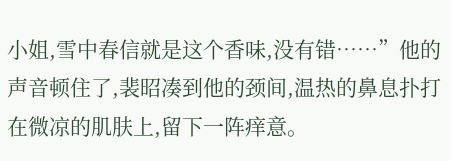小姐,雪中春信就是这个香味,没有错……”他的声音顿住了,裴昭凑到他的颈间,温热的鼻息扑打在微凉的肌肤上,留下一阵痒意。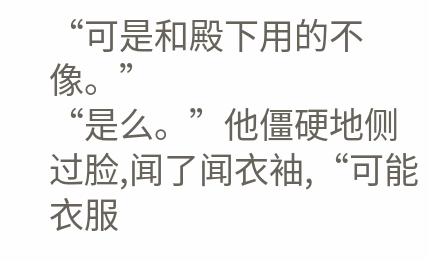“可是和殿下用的不像。”
“是么。”他僵硬地侧过脸,闻了闻衣袖,“可能衣服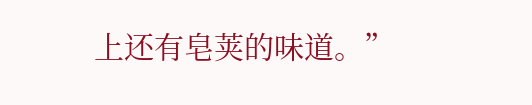上还有皂荚的味道。”